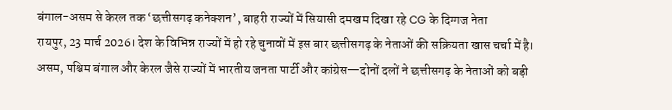बंगाल-असम से केरल तक ‘छत्तीसगढ़ कनेक्शन’, बाहरी राज्यों में सियासी दमखम दिखा रहे CG के दिग्गज नेता
रायपुर, 23 मार्च 2026। देश के विभिन्न राज्यों में हो रहे चुनावों में इस बार छत्तीसगढ़ के नेताओं की सक्रियता खास चर्चा में है। असम, पश्चिम बंगाल और केरल जैसे राज्यों में भारतीय जनता पार्टी और कांग्रेस—दोनों दलों ने छत्तीसगढ़ के नेताओं को बड़ी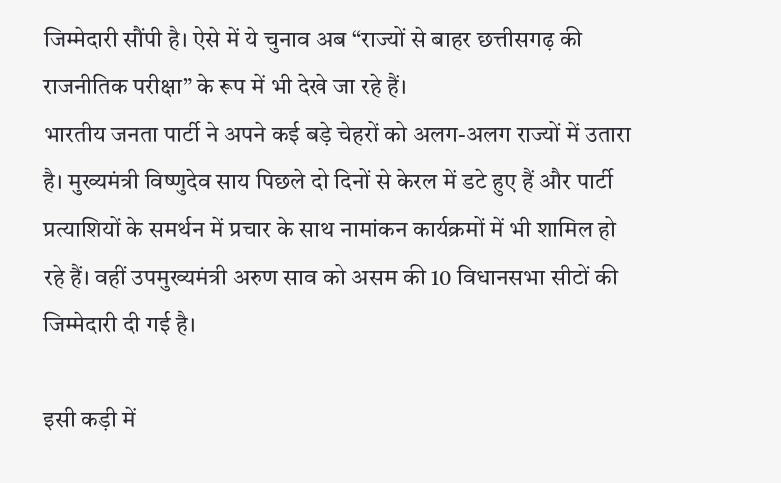जिम्मेदारी सौंपी है। ऐसे में ये चुनाव अब “राज्यों से बाहर छत्तीसगढ़ की राजनीतिक परीक्षा” के रूप में भी देखे जा रहे हैं।
भारतीय जनता पार्टी ने अपने कई बड़े चेहरों को अलग-अलग राज्यों में उतारा है। मुख्यमंत्री विष्णुदेव साय पिछले दो दिनों से केरल में डटे हुए हैं और पार्टी प्रत्याशियों के समर्थन में प्रचार के साथ नामांकन कार्यक्रमों में भी शामिल हो रहे हैं। वहीं उपमुख्यमंत्री अरुण साव को असम की 10 विधानसभा सीटों की जिम्मेदारी दी गई है।

इसी कड़ी में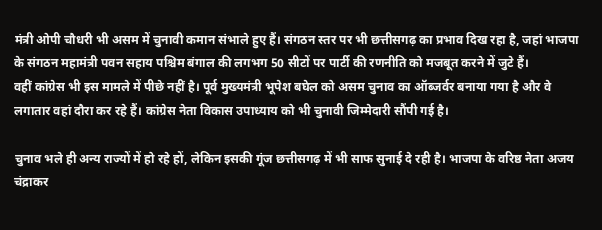मंत्री ओपी चौधरी भी असम में चुनावी कमान संभाले हुए हैं। संगठन स्तर पर भी छत्तीसगढ़ का प्रभाव दिख रहा है, जहां भाजपा के संगठन महामंत्री पवन सहाय पश्चिम बंगाल की लगभग 50 सीटों पर पार्टी की रणनीति को मजबूत करने में जुटे हैं।
वहीं कांग्रेस भी इस मामले में पीछे नहीं है। पूर्व मुख्यमंत्री भूपेश बघेल को असम चुनाव का ऑब्जर्वर बनाया गया है और वे लगातार वहां दौरा कर रहे हैं। कांग्रेस नेता विकास उपाध्याय को भी चुनावी जिम्मेदारी सौंपी गई है।

चुनाव भले ही अन्य राज्यों में हो रहे हों, लेकिन इसकी गूंज छत्तीसगढ़ में भी साफ सुनाई दे रही है। भाजपा के वरिष्ठ नेता अजय चंद्राकर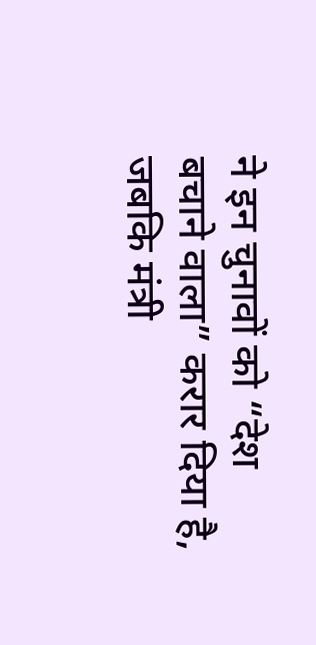ने इन चुनावों को “देश बचाने वाला” करार दिया है, जबकि मंत्री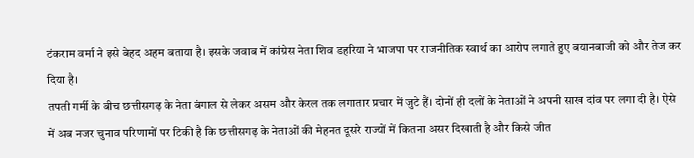टंकराम वर्मा ने इसे बेहद अहम बताया है। इसके जवाब में कांग्रेस नेता शिव डहरिया ने भाजपा पर राजनीतिक स्वार्थ का आरोप लगाते हुए बयानबाजी को और तेज कर दिया है।
तपती गर्मी के बीच छत्तीसगढ़ के नेता बंगाल से लेकर असम और केरल तक लगातार प्रचार में जुटे हैं। दोनों ही दलों के नेताओं ने अपनी साख दांव पर लगा दी है। ऐसे में अब नजर चुनाव परिणामों पर टिकी है कि छत्तीसगढ़ के नेताओं की मेहनत दूसरे राज्यों में कितना असर दिखाती है और किसे जीत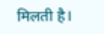मिलती है।